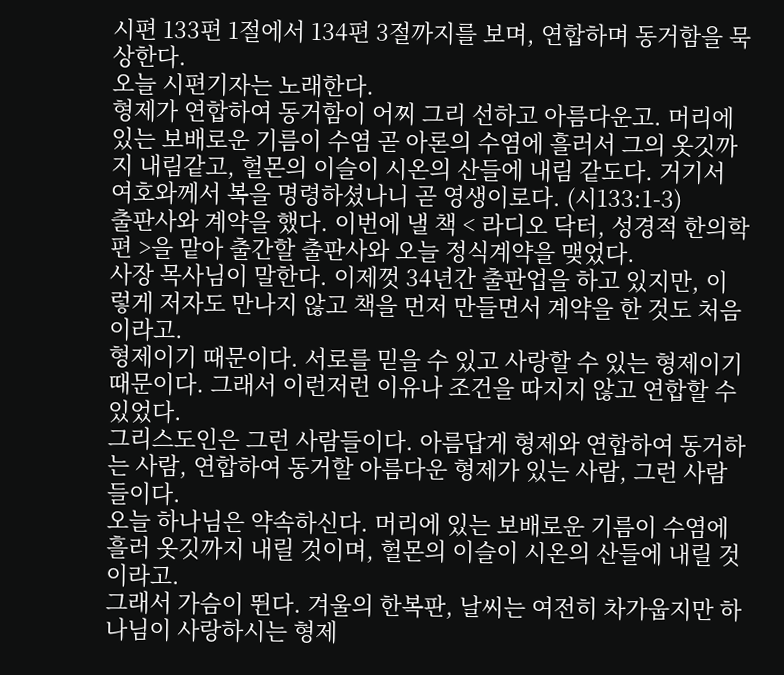시편 133편 1절에서 134편 3절까지를 보며, 연합하며 동거함을 묵상한다.
오늘 시편기자는 노래한다.
형제가 연합하여 동거함이 어찌 그리 선하고 아름다운고. 머리에 있는 보배로운 기름이 수염 곧 아론의 수염에 흘러서 그의 옷깃까지 내림같고, 헐몬의 이슬이 시온의 산들에 내림 같도다. 거기서 여호와께서 복을 명령하셨나니 곧 영생이로다. (시133:1-3)
출판사와 계약을 했다. 이번에 낼 책 < 라디오 닥터, 성경적 한의학편 >을 맡아 출간할 출판사와 오늘 정식계약을 맺었다.
사장 목사님이 말한다. 이제껏 34년간 출판업을 하고 있지만, 이렇게 저자도 만나지 않고 책을 먼저 만들면서 계약을 한 것도 처음이라고.
형제이기 때문이다. 서로를 믿을 수 있고 사랑할 수 있는 형제이기 때문이다. 그래서 이런저런 이유나 조건을 따지지 않고 연합할 수 있었다.
그리스도인은 그런 사람들이다. 아름답게 형제와 연합하여 동거하는 사람, 연합하여 동거할 아름다운 형제가 있는 사람, 그런 사람들이다.
오늘 하나님은 약속하신다. 머리에 있는 보배로운 기름이 수염에 흘러 옷깃까지 내릴 것이며, 헐몬의 이슬이 시온의 산들에 내릴 것이라고.
그래서 가슴이 뛴다. 겨울의 한복판, 날씨는 여전히 차가웁지만 하나님이 사랑하시는 형제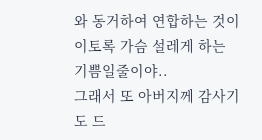와 동거하여 연합하는 것이 이토록 가슴 설레게 하는 기쁨일줄이야..
그래서 또 아버지께 감사기도 드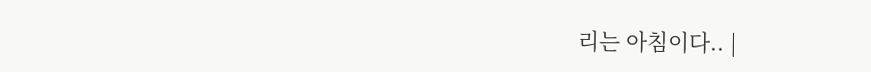리는 아침이다.. |